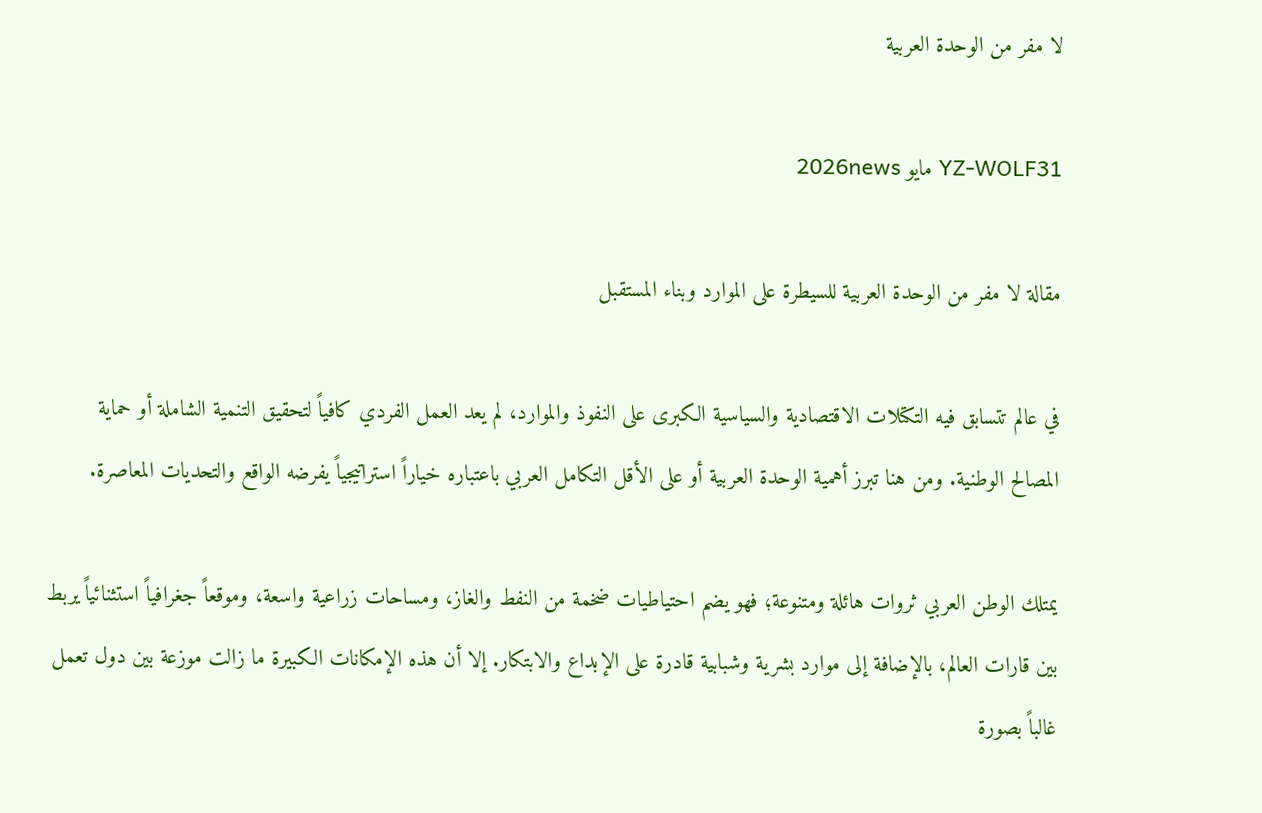لا مفر من الوحدة العربية

YZ-WOLF31 مايو 2026news

مقالة لا مفر من الوحدة العربية للسيطرة على الموارد وبناء المستقبل

في عالم تتسابق فيه التكتلات الاقتصادية والسياسية الكبرى على النفوذ والموارد، لم يعد العمل الفردي كافياً لتحقيق التنمية الشاملة أو حماية المصالح الوطنية. ومن هنا تبرز أهمية الوحدة العربية أو على الأقل التكامل العربي باعتباره خياراً استراتيجياً يفرضه الواقع والتحديات المعاصرة.

يمتلك الوطن العربي ثروات هائلة ومتنوعة؛ فهو يضم احتياطيات ضخمة من النفط والغاز، ومساحات زراعية واسعة، وموقعاً جغرافياً استثنائياً يربط بين قارات العالم، بالإضافة إلى موارد بشرية وشبابية قادرة على الإبداع والابتكار. إلا أن هذه الإمكانات الكبيرة ما زالت موزعة بين دول تعمل غالباً بصورة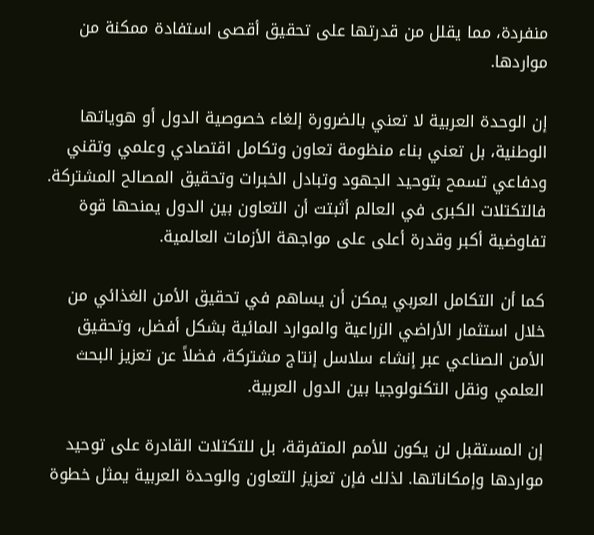منفردة، مما يقلل من قدرتها على تحقيق أقصى استفادة ممكنة من مواردها.

إن الوحدة العربية لا تعني بالضرورة إلغاء خصوصية الدول أو هوياتها الوطنية، بل تعني بناء منظومة تعاون وتكامل اقتصادي وعلمي وتقني ودفاعي تسمح بتوحيد الجهود وتبادل الخبرات وتحقيق المصالح المشتركة. فالتكتلات الكبرى في العالم أثبتت أن التعاون بين الدول يمنحها قوة تفاوضية أكبر وقدرة أعلى على مواجهة الأزمات العالمية.

كما أن التكامل العربي يمكن أن يساهم في تحقيق الأمن الغذائي من خلال استثمار الأراضي الزراعية والموارد المائية بشكل أفضل، وتحقيق الأمن الصناعي عبر إنشاء سلاسل إنتاج مشتركة، فضلاً عن تعزيز البحث العلمي ونقل التكنولوجيا بين الدول العربية.

إن المستقبل لن يكون للأمم المتفرقة، بل للتكتلات القادرة على توحيد مواردها وإمكاناتها. لذلك فإن تعزيز التعاون والوحدة العربية يمثل خطوة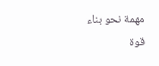مهمة نحو بناء قوة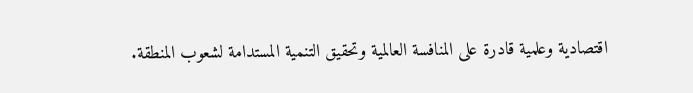اقتصادية وعلمية قادرة على المنافسة العالمية وتحقيق التنمية المستدامة لشعوب المنطقة.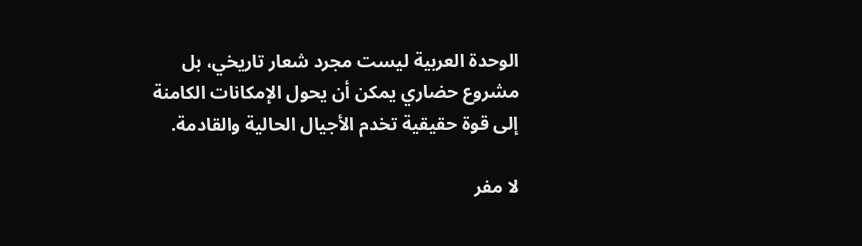الوحدة العربية ليست مجرد شعار تاريخي، بل مشروع حضاري يمكن أن يحول الإمكانات الكامنة إلى قوة حقيقية تخدم الأجيال الحالية والقادمة.

لا مفر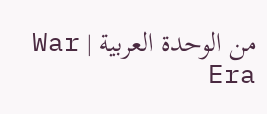من الوحدة العربية | War Era